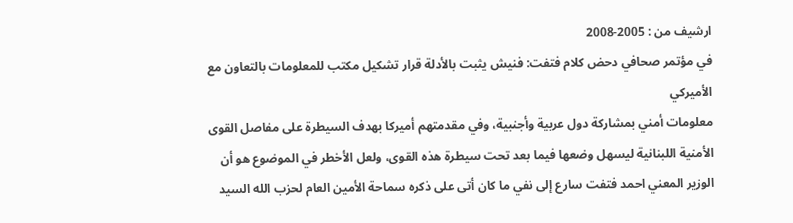ارشيف من : 2005-2008
في مؤتمر صحافي دحض كلام فتفت: فنيش يثبت بالأدلة قرار تشكيل مكتب للمعلومات بالتعاون مع الأميركي
معلومات أمني بمشاركة دول عربية وأجنبية، وفي مقدمتهم أميركا بهدف السيطرة على مفاصل القوى الأمنية اللبنانية ليسهل وضعها فيما بعد تحت سيطرة هذه القوى، ولعل الأخطر في الموضوع هو أن الوزير المعني احمد فتفت سارع إلى نفي ما كان أتى على ذكره سماحة الأمين العام لحزب الله السيد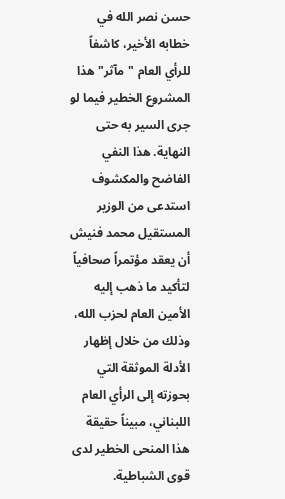حسن نصر الله في خطابه الأخير، كاشفاً للرأي العام "مآثر" هذا المشروع الخطير فيما لو جرى السير به حتى النهاية. هذا النفي الفاضح والمكشوف استدعى من الوزير المستقيل محمد فنيش أن يعقد مؤتمراً صحافياً لتأكيد ما ذهب إليه الأمين العام لحزب الله، وذلك من خلال إظهار الأدلة الموثقة التي بحوزته إلى الرأي العام اللبناني، مبيناً حقيقة هذا المنحى الخطير لدى قوى الشباطية.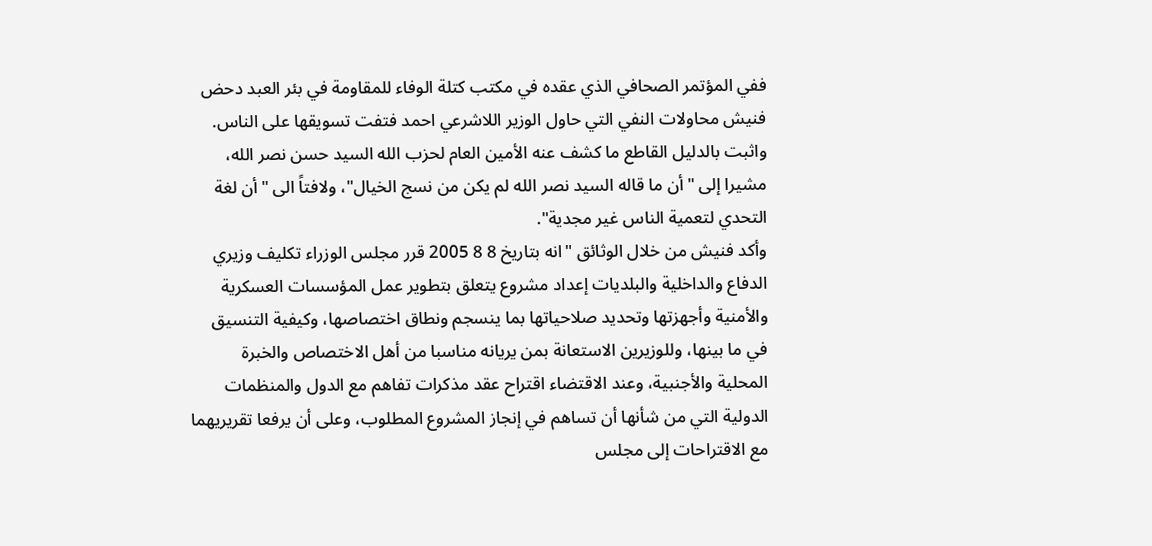ففي المؤتمر الصحافي الذي عقده في مكتب كتلة الوفاء للمقاومة في بئر العبد دحض فنيش محاولات النفي التي حاول الوزير اللاشرعي احمد فتفت تسويقها على الناس. واثبت بالدليل القاطع ما كشف عنه الأمين العام لحزب الله السيد حسن نصر الله، مشيرا إلى "أن ما قاله السيد نصر الله لم يكن من نسج الخيال"، ولافتاً الى "أن لغة التحدي لتعمية الناس غير مجدية".
وأكد فنيش من خلال الوثائق "انه بتاريخ 8 8 2005 قرر مجلس الوزراء تكليف وزيري الدفاع والداخلية والبلديات إعداد مشروع يتعلق بتطوير عمل المؤسسات العسكرية والأمنية وأجهزتها وتحديد صلاحياتها بما ينسجم ونطاق اختصاصها، وكيفية التنسيق في ما بينها، وللوزيرين الاستعانة بمن يريانه مناسبا من أهل الاختصاص والخبرة المحلية والأجنبية، وعند الاقتضاء اقتراح عقد مذكرات تفاهم مع الدول والمنظمات الدولية التي من شأنها أن تساهم في إنجاز المشروع المطلوب، وعلى أن يرفعا تقريريهما مع الاقتراحات إلى مجلس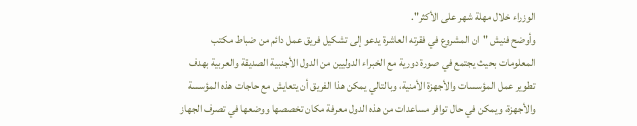الوزراء خلال مهلة شهر على الأكثر".
وأوضح فنيش "ان المشروع في فقرته العاشرة يدعو إلى تشكيل فريق عمل دائم من ضباط مكتب المعلومات بحيث يجتمع في صورة دورية مع الخبراء الدوليين من الدول الأجنبية الصديقة والعربية بهدف تطوير عمل المؤسسات والأجهزة الأمنية، وبالتالي يمكن هذا الفريق أن يتعايش مع حاجات هذه المؤسسة والأجهزة، ويمكن في حال توافر مساعدات من هذه الدول معرفة مكان تخصصها ووضعها في تصرف الجهاز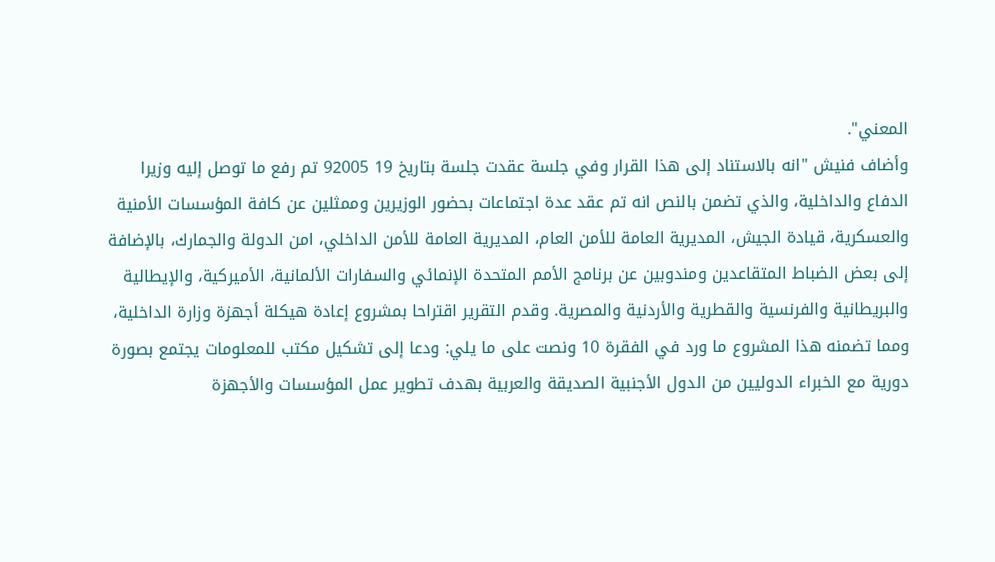المعني".
وأضاف فنيش "انه بالاستناد إلى هذا القرار وفي جلسة عقدت جلسة بتاريخ 19 92005 تم رفع ما توصل إليه وزيرا الدفاع والداخلية، والذي تضمن بالنص انه تم عقد عدة اجتماعات بحضور الوزيرين وممثلين عن كافة المؤسسات الأمنية والعسكرية، قيادة الجيش، المديرية العامة للأمن العام، المديرية العامة للأمن الداخلي، امن الدولة والجمارك، بالإضافة إلى بعض الضباط المتقاعدين ومندوبين عن برنامج الأمم المتحدة الإنمائي والسفارات الألمانية، الأميركية، والإيطالية والبريطانية والفرنسية والقطرية والأردنية والمصرية. وقدم التقرير اقتراحا بمشروع إعادة هيكلة أجهزة وزارة الداخلية، ومما تضمنه هذا المشروع ما ورد في الفقرة 10 ونصت على ما يلي: ودعا إلى تشكيل مكتب للمعلومات يجتمع بصورة دورية مع الخبراء الدوليين من الدول الأجنبية الصديقة والعربية بهدف تطوير عمل المؤسسات والأجهزة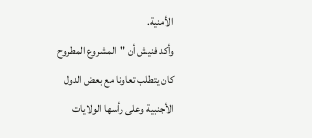الأمنية.
وأكد فنيش أن "المشروع المطروح كان يتطلب تعاونا مع بعض الدول الأجنبية وعلى رأسها الولايات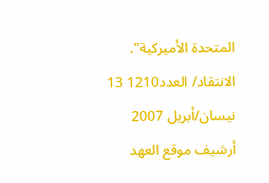المتحدة الأميركية".
الانتقاد/ العدد1210 13 نيسان/أبريل 2007
أرشيف موقع العهد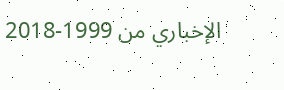الإخباري من 1999-2018